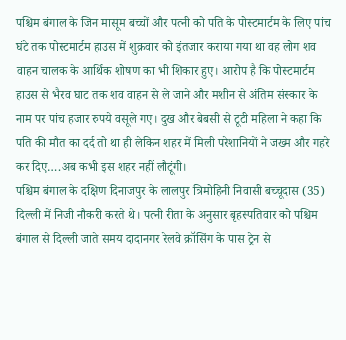पश्चिम बंगाल के जिन मासूम बच्चों और पत्नी को पति के पोस्टमार्टम के लिए पांच घंटे तक पोस्टमार्टम हाउस में शुक्रवार को इंतजार कराया गया था वह लोग शव वाहन चालक के आर्थिक शोषण का भी शिकार हुए। आरोप है कि पोस्टमार्टम हाउस से भैरव घाट तक शव वाहन से ले जाने और मशीन से अंतिम संस्कार के नाम पर पांच हजार रुपये वसूले गए। दुख और बेबसी से टूटी महिला ने कहा कि पति की मौत का दर्द तो था ही लेकिन शहर में मिली परेशानियों ने जख्म और गहरे कर दिए….अब कभी इस शहर नहीं लौटूंगी।
पश्चिम बंगाल के दक्षिण दिनाजपुर के लालपुर त्रिमोहिनी निवासी बच्चूदास (35) दिल्ली में निजी नौकरी करते थे। पत्नी रीता के अनुसार बृहस्पतिवार को पश्चिम बंगाल से दिल्ली जाते समय दादानगर रेलवे क्रॉसिंग के पास ट्रेन से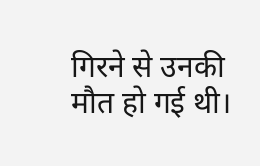गिरने से उनकी मौत हो गई थी।